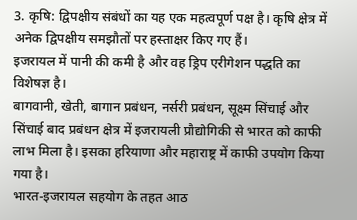3. कृषि: द्विपक्षीय संबंधों का यह एक महत्वपूर्ण पक्ष है। कृषि क्षेत्र में अनेक द्विपक्षीय समझौतों पर हस्ताक्षर किए गए हैं।
इजरायल में पानी की कमी है और वह ड्रिप एरीगेशन पद्धति का विशेषज्ञ है।
बागवानी, खेती, बागान प्रबंधन, नर्सरी प्रबंधन, सूक्ष्म सिंचाई और सिंचाई बाद प्रबंधन क्षेत्र में इजरायली प्रौद्योगिकी से भारत को काफी लाभ मिला है। इसका हरियाणा और महाराष्ट्र में काफी उपयोग किया गया है।
भारत-इजरायल सहयोग के तहत आठ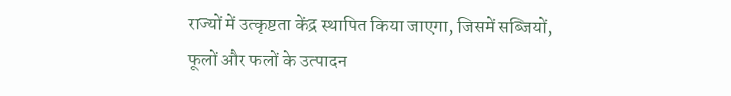राज्यों में उत्कृष्टता केंद्र स्थापित किया जाएगा, जिसमें सब्जियों, फूलों और फलों के उत्पादन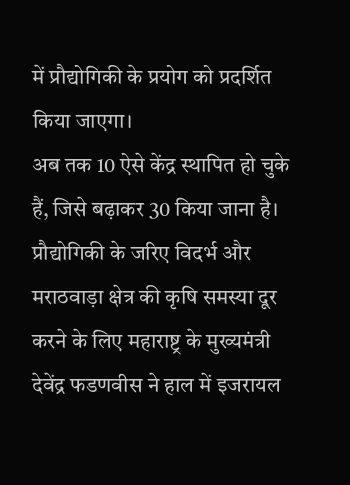में प्रौद्योगिकी के प्रयोग को प्रदर्शित किया जाएगा।
अब तक 10 ऐसे केंद्र स्थापित हो चुके हैं, जिसे बढ़ाकर 30 किया जाना है।
प्रौद्योगिकी के जरिए विदर्भ और मराठवाड़ा क्षेत्र की कृषि समस्या दूर करने के लिए महाराष्ट्र के मुख्यमंत्री देवेंद्र फडणवीस ने हाल में इजरायल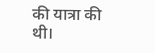की यात्रा की थी।